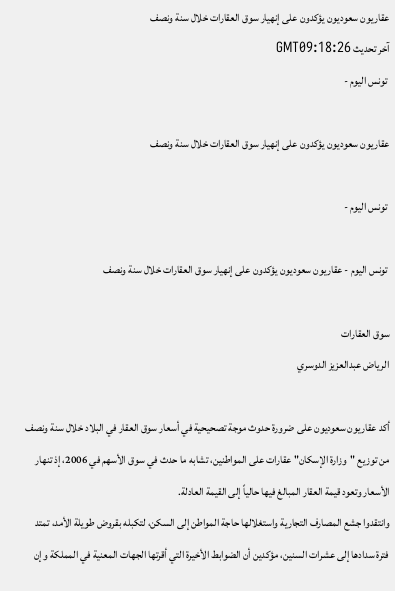عقاريون سعوديون يؤكدون على إنهيار سوق العقارات خلال سنة ونصف
آخر تحديث GMT09:18:26
 تونس اليوم -

عقاريون سعوديون يؤكدون على إنهيار سوق العقارات خلال سنة ونصف

 تونس اليوم -

 تونس اليوم - عقاريون سعوديون يؤكدون على إنهيار سوق العقارات خلال سنة ونصف

سوق العقارات
الرياض عبدالعزيز الدوسري

أكد عقاريون سعوديون على ضرورة حدوث موجة تصحيحية في أسعار سوق العقار في البلاد خلال سنة ونصف من توزيع "وزارة الإسكان" عقارات على المواطنين، تشابه ما حدث في سوق الأسهم في 2006، إذ تنهار الأسعار وتعود قيمة العقار المبالغ فيها حالياً إلى القيمة العادلة.
وانتقدوا جشع المصارف التجارية واستغلالها حاجة المواطن إلى السكن، لتكبله بقروض طويلة الأمد، تمتد فترة سدادها إلى عشرات السنين، مؤكدين أن الضوابط الأخيرة التي أقرتها الجهات المعنية في المملكة وإن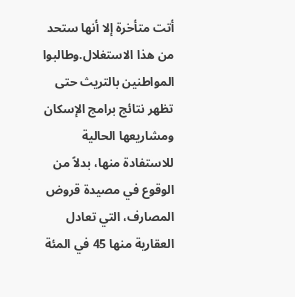أتت متأخرة إلا أنها ستحد من هذا الاستغلال.وطالبوا المواطنين بالتريث حتى تظهر نتائج برامج الإسكان ومشاريعها الحالية للاستفادة منها، بدلاً من الوقوع في مصيدة قروض المصارف، التي تعادل العقارية منها 45 في المئة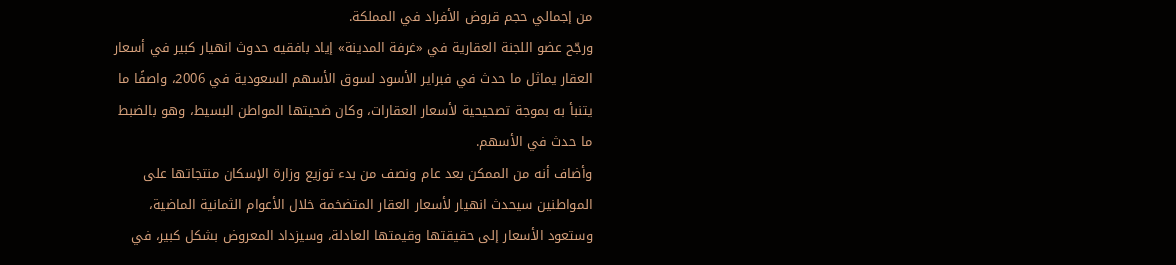من إجمالي حجم قروض الأفراد في المملكة.
ورجّح عضو اللجنة العقارية في «غرفة المدينة» إياد بافقيه حدوث انهيار كبير في أسعار العقار يماثل ما حدث في فبراير الأسود لسوق الأسهم السعودية في 2006، واصفًا ما يتنبأ به بموجة تصحيحية لأسعار العقارات، وكان ضحيتها المواطن البسيط، وهو بالضبط ما حدث في الأسهم.
وأضاف أنه من الممكن بعد عام ونصف من بدء توزيع وزارة الإسكان منتجاتها على المواطنين سيحدث انهيار لأسعار العقار المتضخمة خلال الأعوام الثمانية الماضية، وستعود الأسعار إلى حقيقتها وقيمتها العادلة، وسيزداد المعروض بشكل كبير، في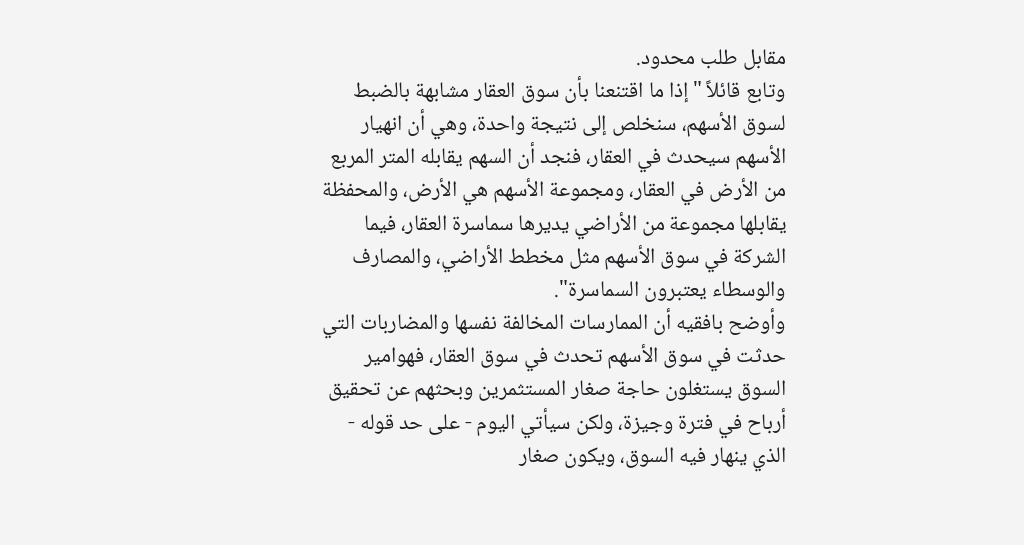مقابل طلب محدود.
وتابع قائلاً "إذا ما اقتنعنا بأن سوق العقار مشابهة بالضبط لسوق الأسهم، سنخلص إلى نتيجة واحدة، وهي أن انهيار الأسهم سيحدث في العقار، فنجد أن السهم يقابله المتر المربع من الأرض في العقار، ومجموعة الأسهم هي الأرض، والمحفظة يقابلها مجموعة من الأراضي يديرها سماسرة العقار، فيما الشركة في سوق الأسهم مثل مخطط الأراضي، والمصارف والوسطاء يعتبرون السماسرة".
وأوضح بافقيه أن الممارسات المخالفة نفسها والمضاربات التي حدثت في سوق الأسهم تحدث في سوق العقار، فهوامير السوق يستغلون حاجة صغار المستثمرين وبحثهم عن تحقيق أرباح في فترة وجيزة، ولكن سيأتي اليوم - على حد قوله - الذي ينهار فيه السوق، ويكون صغار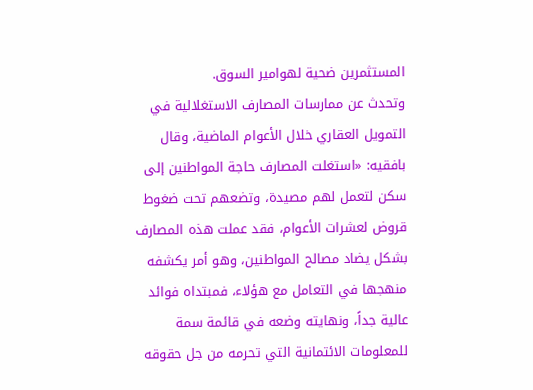المستثمرين ضحية لهوامير السوق.
وتحدث عن ممارسات المصارف الاستغلالية في التمويل العقاري خلال الأعوام الماضية، وقال بافقيه: «استغلت المصارف حاجة المواطنين إلى سكن لتعمل لهم مصيدة، وتضعهم تحت ضغوط قروض لعشرات الأعوام، فقد عملت هذه المصارف بشكل يضاد مصالح المواطنين، وهو أمر يكشفه منهجها في التعامل مع هؤلاء، فمبتداه فوائد عالية جداً، ونهايته وضعه في قائمة سمة للمعلومات الائتمانية التي تحرمه من جل حقوقه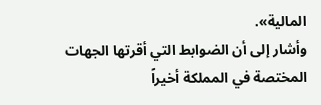المالية».
وأشار إلى أن الضوابط التي أقرتها الجهات المختصة في المملكة أخيراً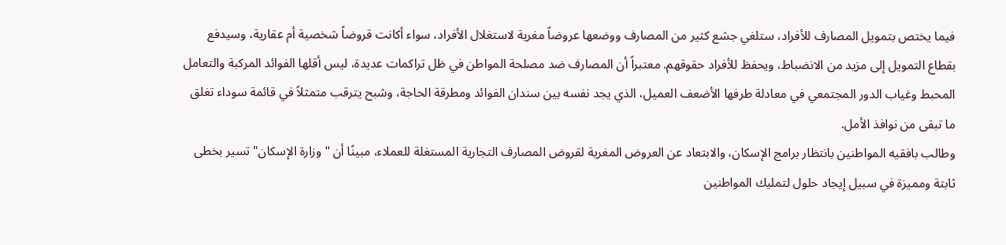فيما يختص بتمويل المصارف للأفراد، ستلغي جشع كثير من المصارف ووضعها عروضاً مغرية لاستغلال الأفراد، سواء أكانت قروضاً شخصية أم عقارية، وسيدفع بقطاع التمويل إلى مزيد من الانضباط، ويحفظ للأفراد حقوقهم. معتبراً أن المصارف ضد مصلحة المواطن في ظل تراكمات عديدة، ليس أقلها الفوائد المركبة والتعامل المحبط وغياب الدور المجتمعي في معادلة طرفها الأضعف العميل، الذي يجد نفسه بين سندان الفوائد ومطرقة الحاجة، وشبح يترقب متمثلاً في قائمة سوداء تغلق ما تبقى من نوافذ الأمل.
وطالب بافقيه المواطنين بانتظار برامج الإسكان، والابتعاد عن العروض المغرية لقروض المصارف التجارية المستغلة للعملاء، مبينًا أن "وزارة الإسكان" تسير بخطى ثابتة ومميزة في سبيل إيجاد حلول لتمليك المواطنين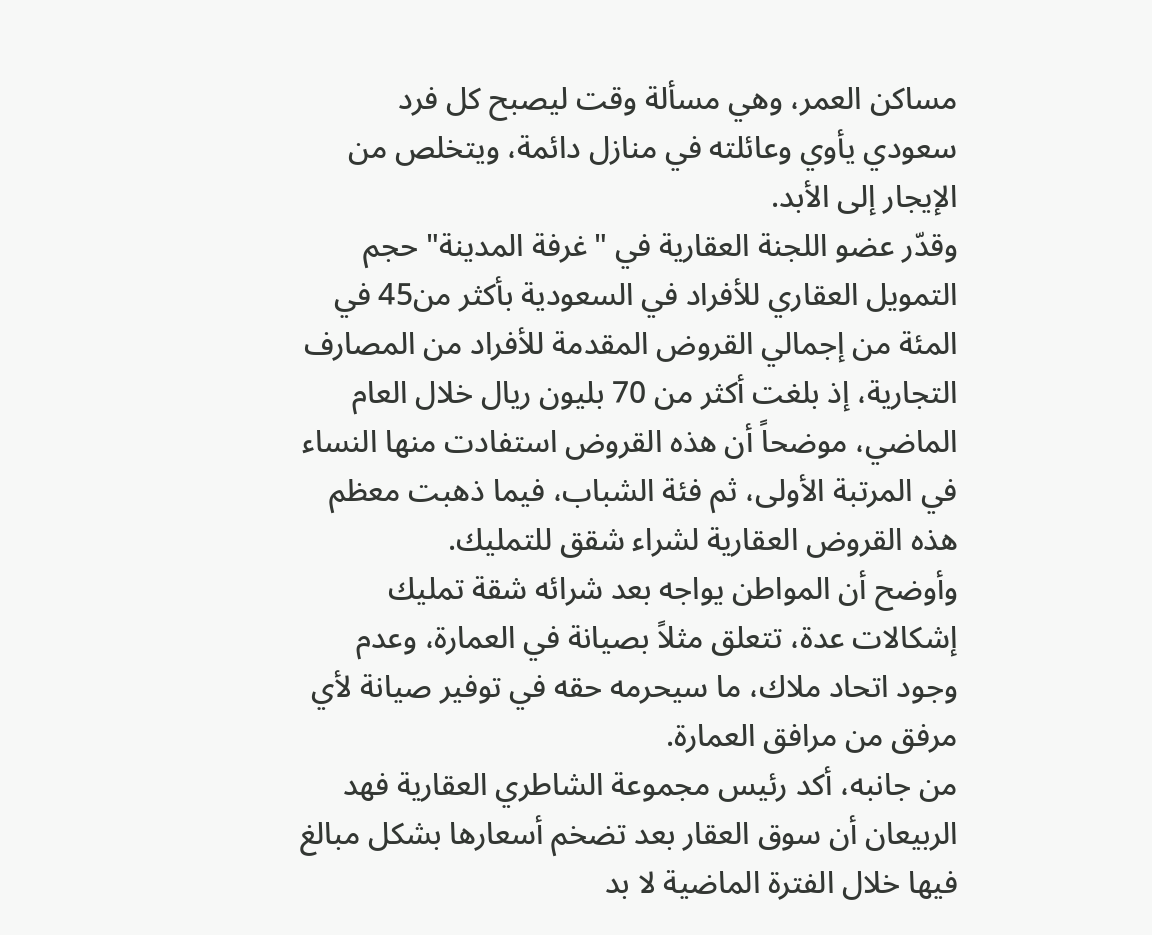مساكن العمر، وهي مسألة وقت ليصبح كل فرد سعودي يأوي وعائلته في منازل دائمة، ويتخلص من الإيجار إلى الأبد.
وقدّر عضو اللجنة العقارية في "غرفة المدينة" حجم التمويل العقاري للأفراد في السعودية بأكثر من45 في المئة من إجمالي القروض المقدمة للأفراد من المصارف التجارية، إذ بلغت أكثر من 70 بليون ريال خلال العام الماضي، موضحاً أن هذه القروض استفادت منها النساء في المرتبة الأولى، ثم فئة الشباب، فيما ذهبت معظم هذه القروض العقارية لشراء شقق للتمليك.
وأوضح أن المواطن يواجه بعد شرائه شقة تمليك إشكالات عدة، تتعلق مثلاً بصيانة في العمارة، وعدم وجود اتحاد ملاك، ما سيحرمه حقه في توفير صيانة لأي مرفق من مرافق العمارة.
من جانبه، أكد رئيس مجموعة الشاطري العقارية فهد الربيعان أن سوق العقار بعد تضخم أسعارها بشكل مبالغ فيها خلال الفترة الماضية لا بد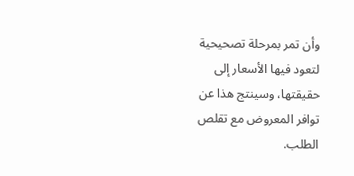وأن تمر بمرحلة تصحيحية لتعود فيها الأسعار إلى حقيقتها، وسينتج هذا عن توافر المعروض مع تقلص الطلب.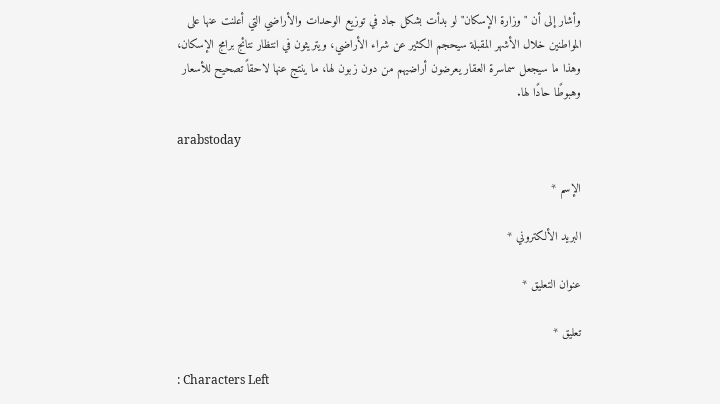وأشار إلى أن "وزارة الإسكان" لو بدأت بشكل جاد في توزيع الوحدات والأراضي التي أعلنت عنها على المواطنين خلال الأشهر المقبلة سيحجم الكثير عن شراء الأراضي، ويتريثون في انتظار نتائج برامج الإسكان، وهذا ما سيجعل سماسرة العقار يعرضون أراضيهم من دون زبون لها، ما ينتج عنها لاحقاً تصحيح للأسعار وهبوطًا حادًا لها.

arabstoday

الإسم *

البريد الألكتروني *

عنوان التعليق *

تعليق *

: Characters Left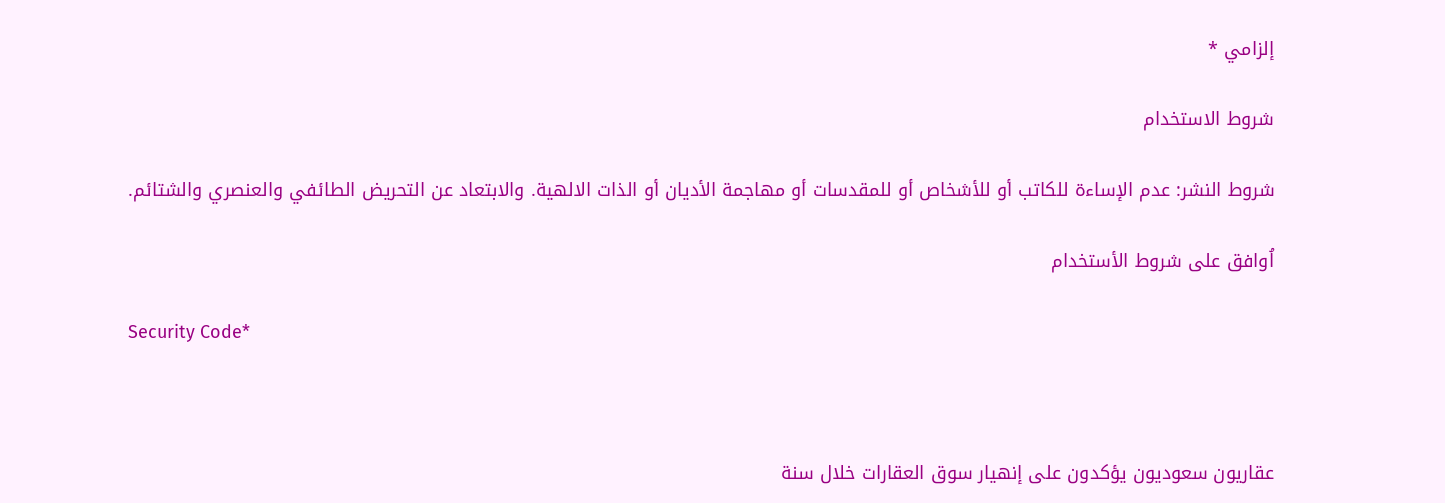إلزامي *

شروط الاستخدام

شروط النشر: عدم الإساءة للكاتب أو للأشخاص أو للمقدسات أو مهاجمة الأديان أو الذات الالهية. والابتعاد عن التحريض الطائفي والعنصري والشتائم.

اُوافق على شروط الأستخدام

Security Code*



عقاريون سعوديون يؤكدون على إنهيار سوق العقارات خلال سنة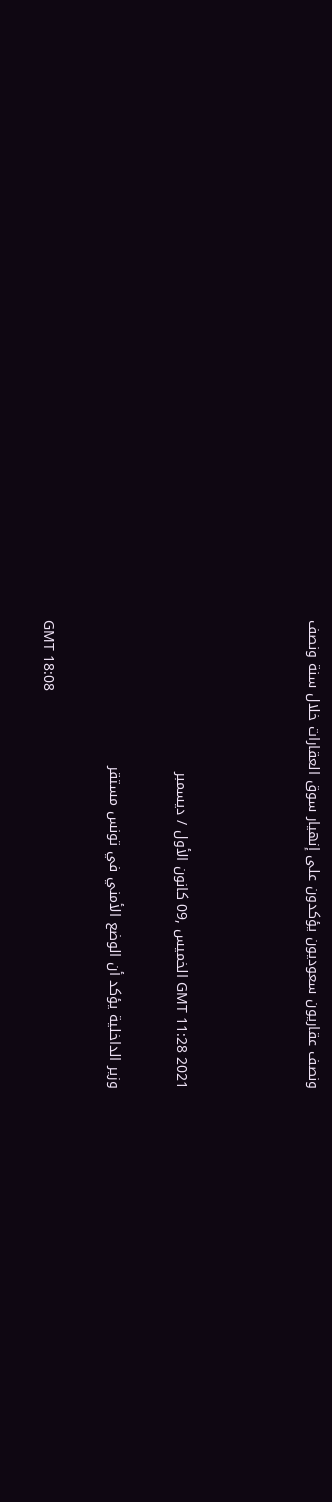ونصف عقاريون سعوديون يؤكدون على إنهيار سوق العقارات خلال سنة ونصف



GMT 11:28 2021 الخميس ,09 كانون الأول / ديسمبر

وزير الداخلية يؤكد أن الوضع الأمني في تونس مستقر

GMT 18:08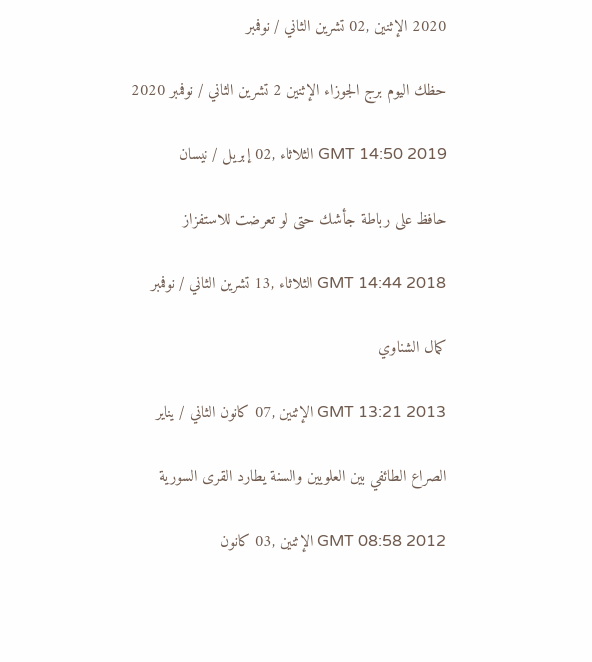2020 الإثنين ,02 تشرين الثاني / نوفمبر

حظك اليوم برج الجوزاء الإثنين 2 تشرين الثاني / نوفمبر 2020

GMT 14:50 2019 الثلاثاء ,02 إبريل / نيسان

حافظ على رباطة جأشك حتى لو تعرضت للاستفزاز

GMT 14:44 2018 الثلاثاء ,13 تشرين الثاني / نوفمبر

كمال الشناوي

GMT 13:21 2013 الإثنين ,07 كانون الثاني / يناير

الصراع الطائفي بين العلويين والسنة يطارد القرى السورية

GMT 08:58 2012 الإثنين ,03 كانون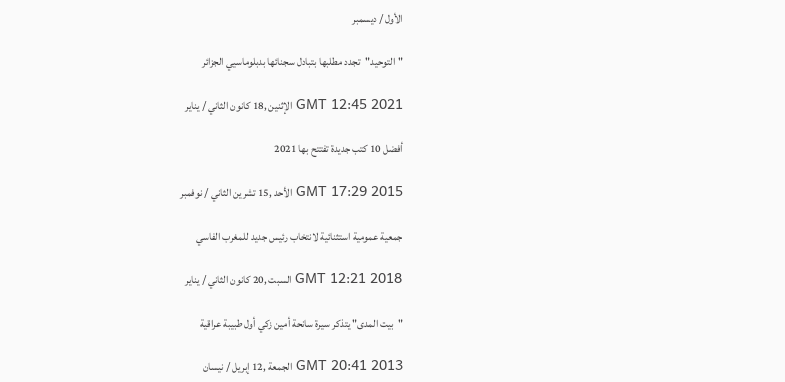الأول / ديسمبر

"التوحيد"تجدد مطلبها بتبادل سجنائها بدبلوماسيي الجزائر

GMT 12:45 2021 الإثنين ,18 كانون الثاني / يناير

أفضل 10 كتب جديدة تفتتح بها 2021

GMT 17:29 2015 الأحد ,15 تشرين الثاني / نوفمبر

جمعية عمومية استثنائية لانتخاب رئيس جديد للمغرب الفاسي

GMT 12:21 2018 السبت ,20 كانون الثاني / يناير

"بيت المدى" يتذكر سيرة سانحة أمين زكي أول طبيبة عراقية

GMT 20:41 2013 الجمعة ,12 إبريل / نيسان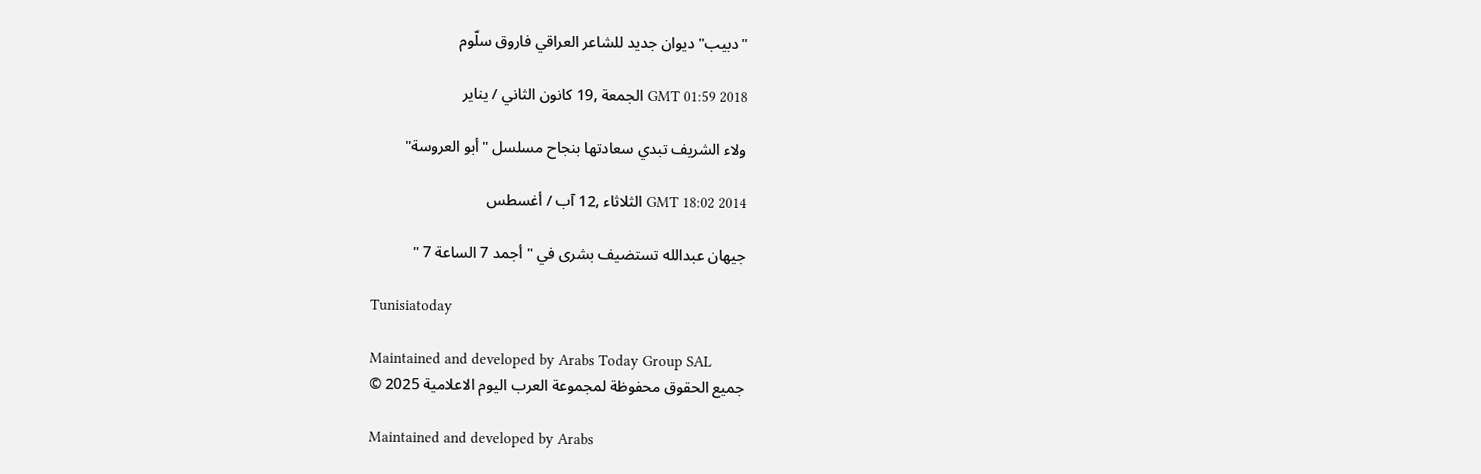"دبيب" ديوان جديد للشاعر العراقي فاروق سلّوم

GMT 01:59 2018 الجمعة ,19 كانون الثاني / يناير

ولاء الشريف تبدي سعادتها بنجاح مسلسل "أبو العروسة"

GMT 18:02 2014 الثلاثاء ,12 آب / أغسطس

جيهان عبدالله تستضيف بشرى في "أجمد 7 الساعة 7 "

Tunisiatoday

Maintained and developed by Arabs Today Group SAL
جميع الحقوق محفوظة لمجموعة العرب اليوم الاعلامية 2025 ©

Maintained and developed by Arabs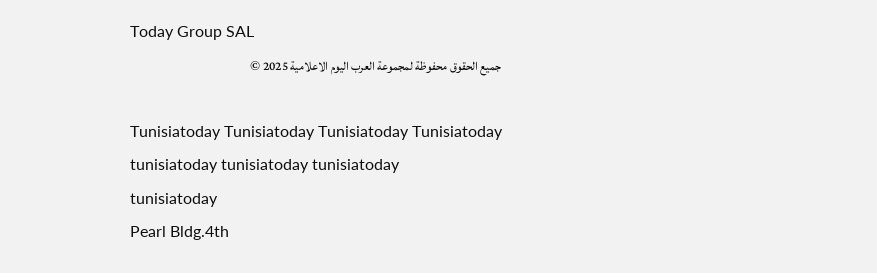Today Group SAL
جميع الحقوق محفوظة لمجموعة العرب اليوم الاعلامية 2025 ©

Tunisiatoday Tunisiatoday Tunisiatoday Tunisiatoday
tunisiatoday tunisiatoday tunisiatoday
tunisiatoday
Pearl Bldg.4th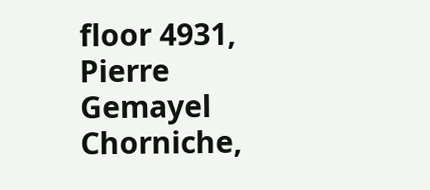floor 4931, Pierre Gemayel Chorniche,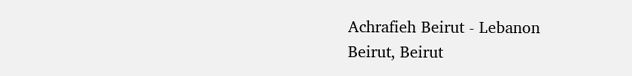Achrafieh Beirut - Lebanon
Beirut, Beirut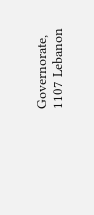Governorate, 1107 Lebanon